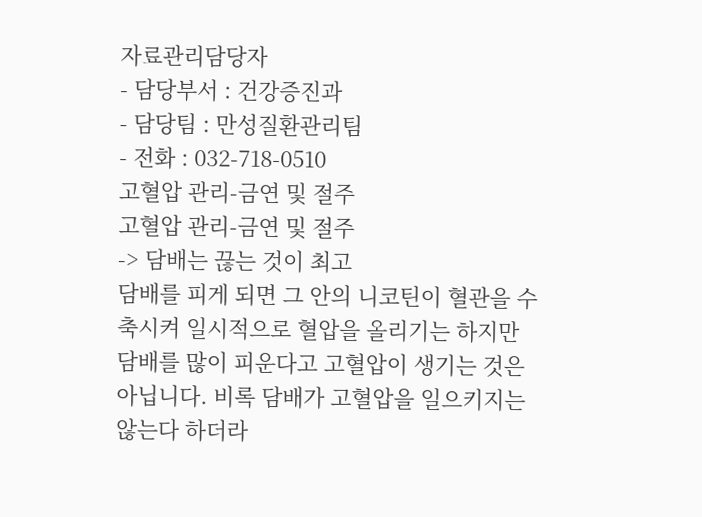자료관리담당자
- 담당부서 : 건강증진과
- 담당팀 : 만성질환관리팀
- 전화 : 032-718-0510
고혈압 관리-금연 및 절주
고혈압 관리-금연 및 절주
-> 담배는 끊는 것이 최고
담배를 피게 되면 그 안의 니코틴이 혈관을 수축시켜 일시적으로 혈압을 올리기는 하지만 담배를 많이 피운다고 고혈압이 생기는 것은 아닙니다. 비록 담배가 고혈압을 일으키지는 않는다 하더라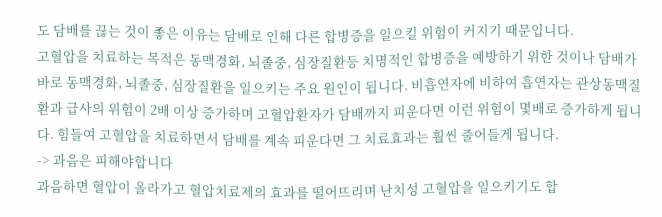도 담배를 끊는 것이 좋은 이유는 담배로 인해 다른 합병증을 일으킬 위험이 커지기 때문입니다.
고혈압을 치료하는 목적은 동맥경화, 뇌졸중, 심장질환등 치명적인 합병증을 예방하기 위한 것이나 담배가 바로 동맥경화, 뇌졸중, 심장질환을 일으키는 주요 원인이 됩니다. 비흡연자에 비하여 흡연자는 관상동맥질환과 급사의 위험이 2배 이상 증가하며 고혈압환자가 담배까지 피운다면 이런 위험이 몇배로 증가하게 됩니다. 힘들여 고혈압을 치료하면서 담배를 계속 피운다면 그 치료효과는 훨씬 줄어들게 됩니다.
-> 과음은 피해야합니다
과음하면 혈압이 올라가고 혈압치료제의 효과를 떨어뜨리며 난치성 고혈압을 일으키기도 합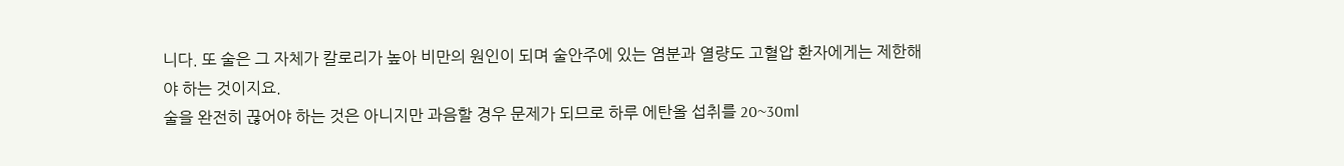니다. 또 술은 그 자체가 칼로리가 높아 비만의 원인이 되며 술안주에 있는 염분과 열량도 고혈압 환자에게는 제한해야 하는 것이지요.
술을 완전히 끊어야 하는 것은 아니지만 과음할 경우 문제가 되므로 하루 에탄올 섭취를 20~30ml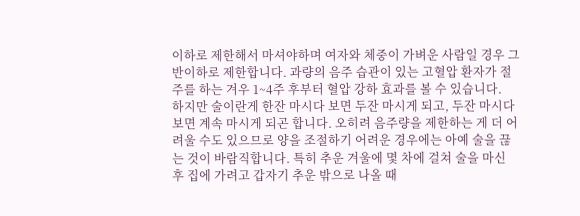이하로 제한해서 마셔야하며 여자와 체중이 가벼운 사람일 경우 그 반이하로 제한합니다. 과량의 음주 습관이 있는 고혈압 환자가 절주를 하는 겨우 1~4주 후부터 혈압 강하 효과를 볼 수 있습니다.
하지만 술이란게 한잔 마시다 보면 두잔 마시게 되고, 두잔 마시다 보면 계속 마시게 되곤 합니다. 오히려 음주량을 제한하는 게 더 어려울 수도 있으므로 양을 조절하기 어려운 경우에는 아예 술을 끊는 것이 바람직합니다. 특히 추운 겨울에 몇 차에 걸쳐 술을 마신 후 집에 가려고 갑자기 추운 밖으로 나올 때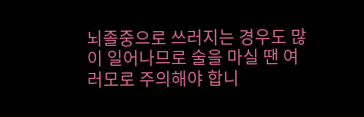뇌졸중으로 쓰러지는 경우도 많이 일어나므로 술을 마실 땐 여러모로 주의해야 합니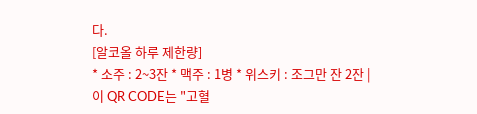다.
[알코올 하루 제한량]
* 소주 : 2~3잔 * 맥주 : 1병 * 위스키 : 조그만 잔 2잔 |
이 QR CODE는 "고혈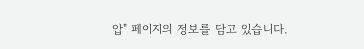압" 페이지의 정보를 담고 있습니다.